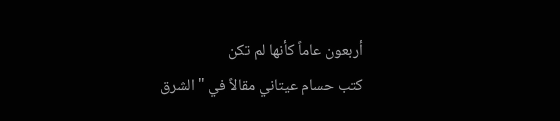أربعون عاماً كأنها لم تكن
كتب حسام عيتاني مقالاً في "الشرق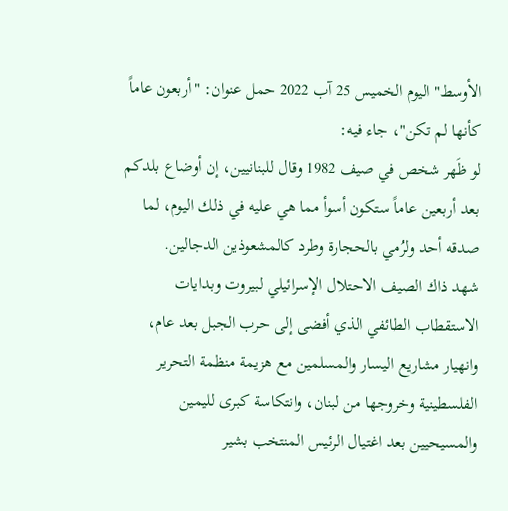الأوسط" اليوم الخميس 25 آب 2022 حمل عنوان: "أربعون عاماً كأنها لم تكن"، جاء فيه:
لو ظَهر شخص في صيف 1982 وقال للبنانيين، إن أوضاع بلدكم بعد أربعين عاماً ستكون أسوأ مما هي عليه في ذلك اليوم، لما صدقه أحد ولرُمي بالحجارة وطرد كالمشعوذين الدجالين.
شهد ذاك الصيف الاحتلال الإسرائيلي لبيروت وبدايات الاستقطاب الطائفي الذي أفضى إلى حرب الجبل بعد عام، وانهيار مشاريع اليسار والمسلمين مع هزيمة منظمة التحرير الفلسطينية وخروجها من لبنان، وانتكاسة كبرى لليمين والمسيحيين بعد اغتيال الرئيس المنتخب بشير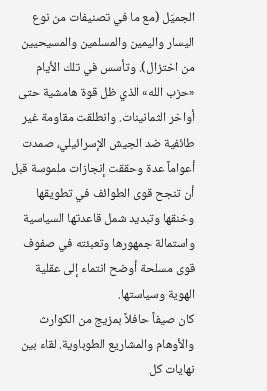الجميّل (مع ما في تصنيفات من نوع اليسار واليمين والمسلمين والمسيحيين من اختزال). وتأسس في تلك الأيام «حزب الله» الذي ظل قوة هامشية حتى أواخر الثمانينات. وانطلقت مقاومة غير طائفية ضد الجيش الإسرائيلي، صمدت أعواماً عدة وحققت إنجازات ملموسة قبل أن تنجح قوى الطوائف في تطويقها وخنقها وتبديد شمل قاعدتها السياسية واستمالة جمهورها وتعبئته في صفوف قوى مسلحة أوضح انتماء إلى عقلية الهوية وسياستها.
كان صيفاً حافلاً بمزيج من الكوارث والأوهام والمشاريع الطوباوية. لقاء بين نهايات كل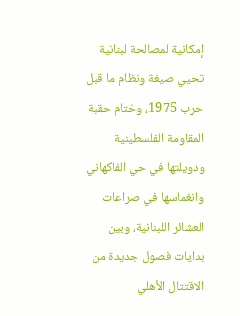إمكانية لمصالحة لبنانية تحيي صيغة ونظام ما قبل حرب 1975، وختام حقبة المقاومة الفلسطينية ودويلتها في حي الفاكهاني وانغماسها في صراعات العشائر اللبنانية، وبين بدايات فصول جديدة من الاقتتال الأهلي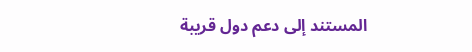المستند إلى دعم دول قريبة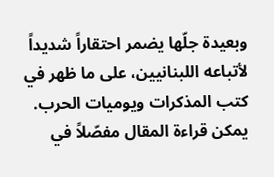وبعيدة جلّها يضمر احتقاراً شديداً لأتباعه اللبنانيين، على ما ظهر في كتب المذكرات ويوميات الحرب.
يمكن قراءة المقال مفصّلاً في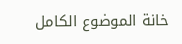خانة الموضوع الكامل